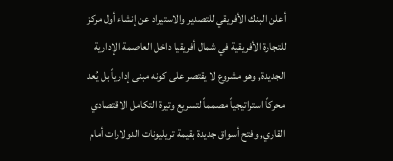أعلن البنك الأفريقي للتصدير والاستيراد عن إنشاء أول مركز للتجارة الأفريقية في شمال أفريقيا داخل العاصمة الإدارية الجديدة, وهو مشروع لا يقتصر على كونه مبنى إدارياً بل يُعد محركاً استراتيجياً مصمماً لتسريع وتيرة التكامل الاقتصادي القاري, وفتح أسواق جديدة بقيمة تريليونات الدولارات أمام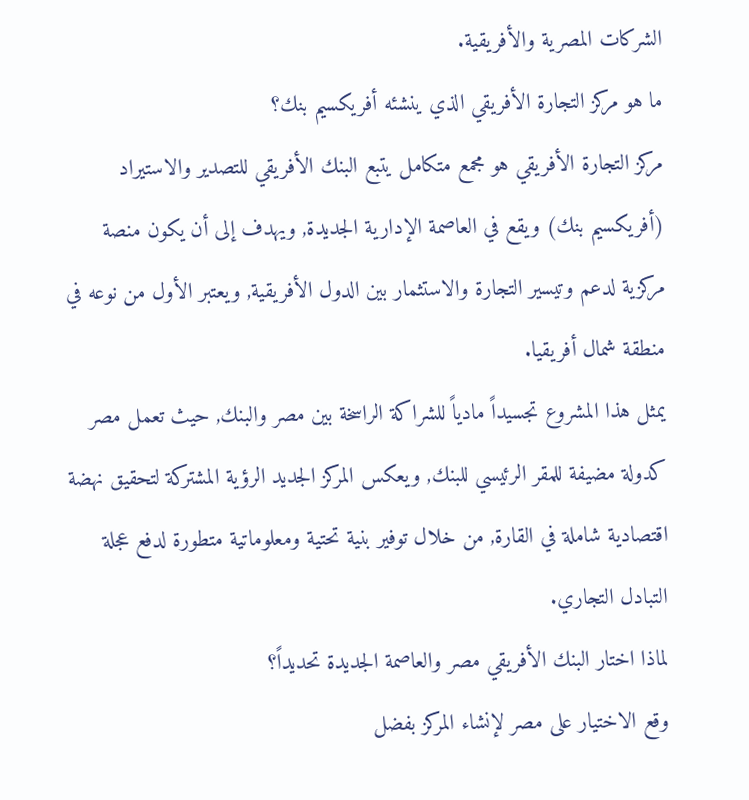الشركات المصرية والأفريقية.
ما هو مركز التجارة الأفريقي الذي ينشئه أفريكسيم بنك؟
مركز التجارة الأفريقي هو مجمع متكامل يتبع البنك الأفريقي للتصدير والاستيراد (أفريكسيم بنك) ويقع في العاصمة الإدارية الجديدة, ويهدف إلى أن يكون منصة مركزية لدعم وتيسير التجارة والاستثمار بين الدول الأفريقية, ويعتبر الأول من نوعه في منطقة شمال أفريقيا.
يمثل هذا المشروع تجسيداً مادياً للشراكة الراسخة بين مصر والبنك, حيث تعمل مصر كدولة مضيفة للمقر الرئيسي للبنك, ويعكس المركز الجديد الرؤية المشتركة لتحقيق نهضة اقتصادية شاملة في القارة, من خلال توفير بنية تحتية ومعلوماتية متطورة لدفع عجلة التبادل التجاري.
لماذا اختار البنك الأفريقي مصر والعاصمة الجديدة تحديداً؟
وقع الاختيار على مصر لإنشاء المركز بفضل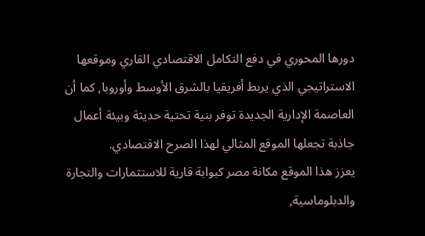دورها المحوري في دفع التكامل الاقتصادي القاري وموقعها الاستراتيجي الذي يربط أفريقيا بالشرق الأوسط وأوروبا, كما أن العاصمة الإدارية الجديدة توفر بنية تحتية حديثة وبيئة أعمال جاذبة تجعلها الموقع المثالي لهذا الصرح الاقتصادي.
يعزز هذا الموقع مكانة مصر كبوابة قارية للاستثمارات والتجارة والدبلوماسية,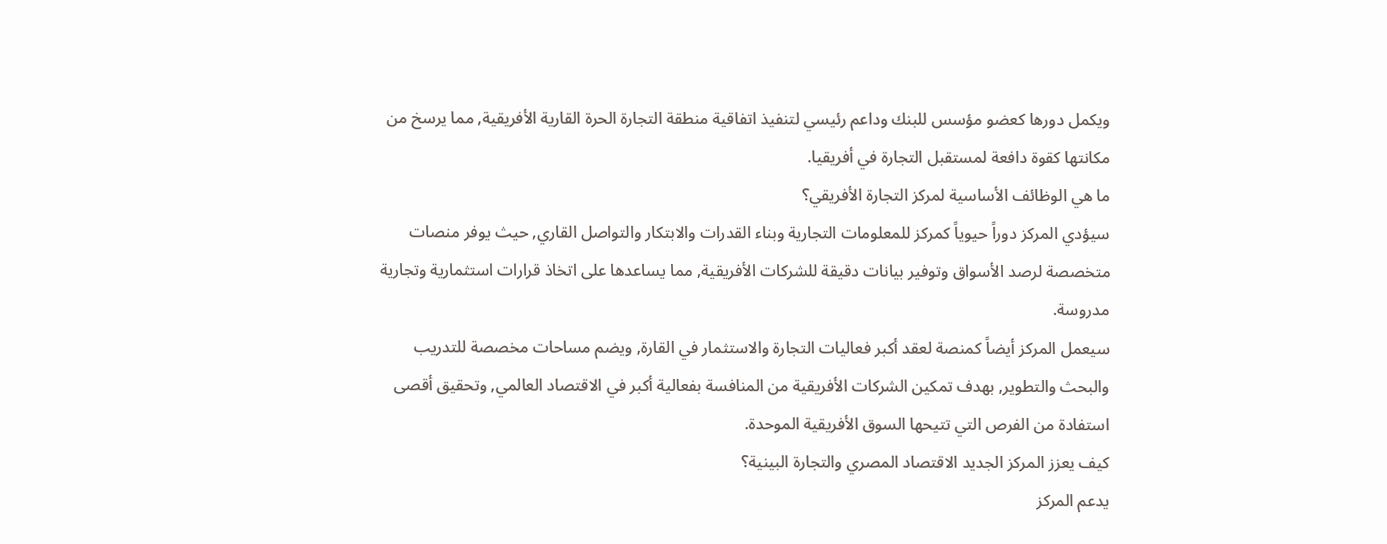ويكمل دورها كعضو مؤسس للبنك وداعم رئيسي لتنفيذ اتفاقية منطقة التجارة الحرة القارية الأفريقية, مما يرسخ من مكانتها كقوة دافعة لمستقبل التجارة في أفريقيا.
ما هي الوظائف الأساسية لمركز التجارة الأفريقي؟
سيؤدي المركز دوراً حيوياً كمركز للمعلومات التجارية وبناء القدرات والابتكار والتواصل القاري, حيث يوفر منصات متخصصة لرصد الأسواق وتوفير بيانات دقيقة للشركات الأفريقية, مما يساعدها على اتخاذ قرارات استثمارية وتجارية مدروسة.
سيعمل المركز أيضاً كمنصة لعقد أكبر فعاليات التجارة والاستثمار في القارة, ويضم مساحات مخصصة للتدريب والبحث والتطوير, بهدف تمكين الشركات الأفريقية من المنافسة بفعالية أكبر في الاقتصاد العالمي, وتحقيق أقصى استفادة من الفرص التي تتيحها السوق الأفريقية الموحدة.
كيف يعزز المركز الجديد الاقتصاد المصري والتجارة البينية؟
يدعم المركز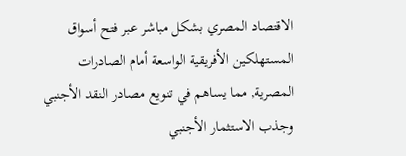الاقتصاد المصري بشكل مباشر عبر فتح أسواق المستهلكين الأفريقية الواسعة أمام الصادرات المصرية, مما يساهم في تنويع مصادر النقد الأجنبي وجذب الاستثمار الأجنبي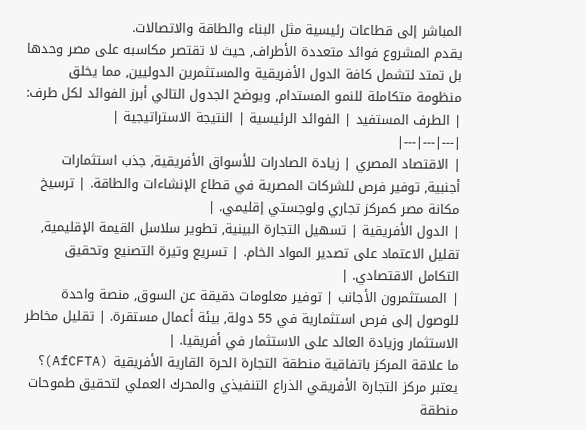المباشر إلى قطاعات رئيسية مثل البناء والطاقة والاتصالات.
يقدم المشروع فوائد متعددة الأطراف, حيث لا تقتصر مكاسبه على مصر وحدها بل تمتد لتشمل كافة الدول الأفريقية والمستثمرين الدوليين, مما يخلق منظومة متكاملة للنمو المستدام, ويوضح الجدول التالي أبرز الفوائد لكل طرف:
| الطرف المستفيد | الفوائد الرئيسية | النتيجة الاستراتيجية |
|---|---|---|
| الاقتصاد المصري | زيادة الصادرات للأسواق الأفريقية, جذب استثمارات أجنبية, توفير فرص للشركات المصرية في قطاع الإنشاءات والطاقة. | ترسيخ مكانة مصر كمركز تجاري ولوجستي إقليمي. |
| الدول الأفريقية | تسهيل التجارة البينية, تطوير سلاسل القيمة الإقليمية, تقليل الاعتماد على تصدير المواد الخام. | تسريع وتيرة التصنيع وتحقيق التكامل الاقتصادي. |
| المستثمرون الأجانب | توفير معلومات دقيقة عن السوق, منصة واحدة للوصول إلى فرص استثمارية في 55 دولة, بيئة أعمال مستقرة. | تقليل مخاطر الاستثمار وزيادة العائد على الاستثمار في أفريقيا. |
ما علاقة المركز باتفاقية منطقة التجارة الحرة القارية الأفريقية (AfCFTA)؟
يعتبر مركز التجارة الأفريقي الذراع التنفيذي والمحرك العملي لتحقيق طموحات منطقة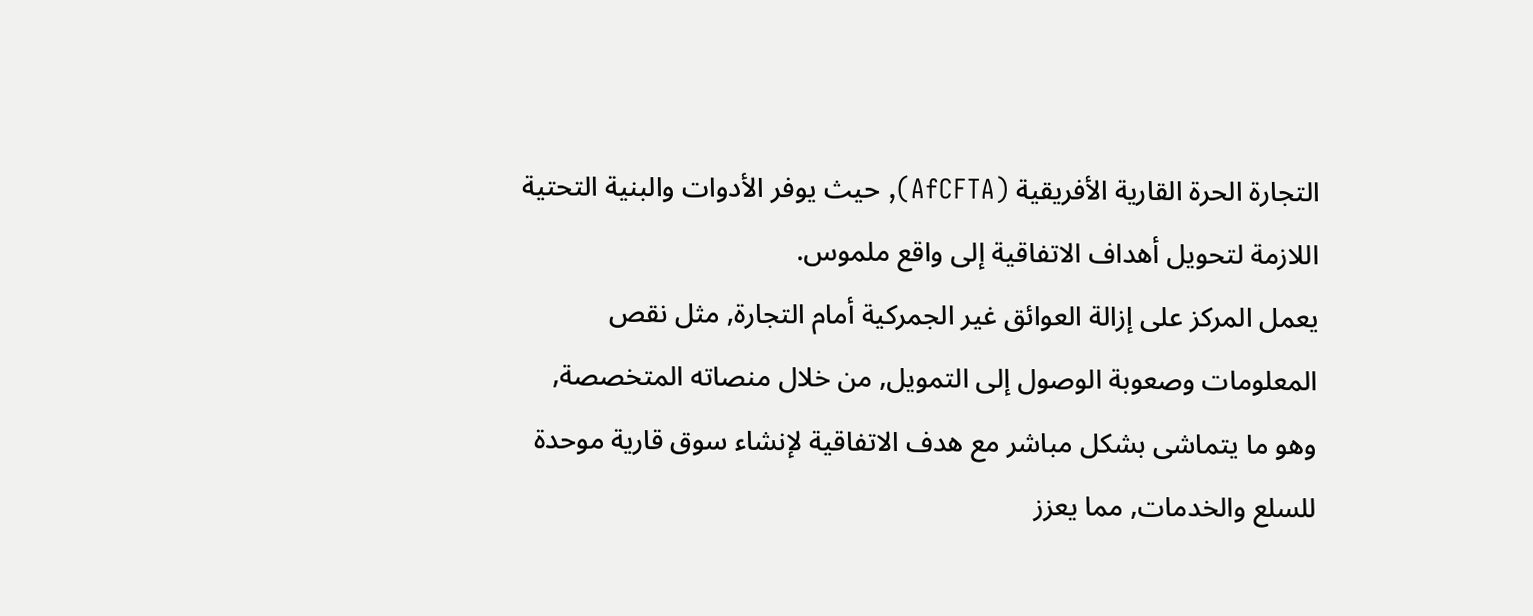التجارة الحرة القارية الأفريقية (AfCFTA), حيث يوفر الأدوات والبنية التحتية اللازمة لتحويل أهداف الاتفاقية إلى واقع ملموس.
يعمل المركز على إزالة العوائق غير الجمركية أمام التجارة, مثل نقص المعلومات وصعوبة الوصول إلى التمويل, من خلال منصاته المتخصصة, وهو ما يتماشى بشكل مباشر مع هدف الاتفاقية لإنشاء سوق قارية موحدة للسلع والخدمات, مما يعزز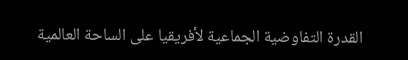القدرة التفاوضية الجماعية لأفريقيا على الساحة العالمية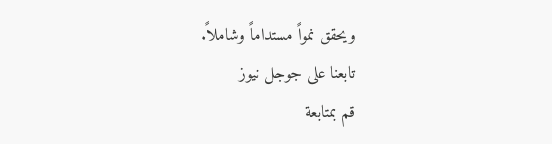ويحقق نمواً مستداماً وشاملاً.
تابعنا على جوجل نيوز
قم بمتابعة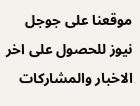موقعنا على جوجل نيوز للحصول على اخر الاخبار والمشاركات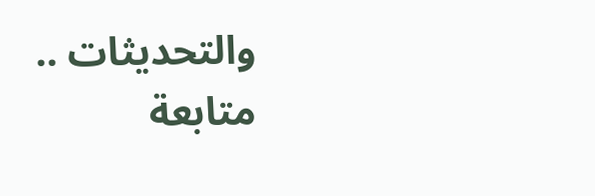والتحديثات ..
متابعة